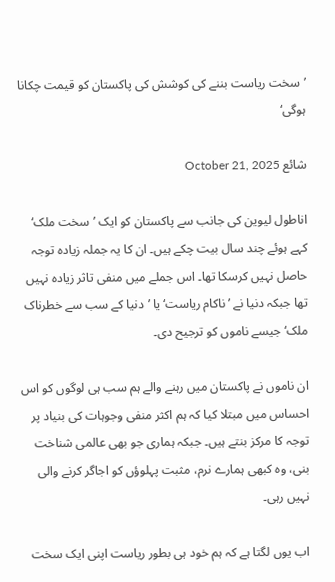’سخت ریاست بننے کی کوشش کی پاکستان کو قیمت چکانا ہوگی‘

شائع October 21, 2025

اناطول لیوین کی جانب سے پاکستان کو ایک ’سخت ملک‘ کہے ہوئے چند سال بیت چکے ہیں۔ ان کا یہ جملہ زیادہ توجہ حاصل نہیں کرسکا تھا۔ اس جملے میں منفی تاثر زیادہ نہیں تھا جبکہ دنیا نے ’ناکام ریاست‘ یا ’دنیا کے سب سے خطرناک ملک‘ جیسے ناموں کو ترجیح دی۔

ان ناموں نے پاکستان میں رہنے والے ہم سب ہی لوگوں کو اس احساس میں مبتلا کیا کہ ہم اکثر منفی وجوہات کی بنیاد پر توجہ کا مرکز بنتے ہیں۔ جبکہ ہماری جو بھی عالمی شناخت بنی، وہ کبھی ہمارے نرم، مثبت پہلوؤں کو اجاگر کرنے والی نہیں رہی۔

اب یوں لگتا ہے کہ ہم خود ہی بطور ریاست اپنی ایک سخت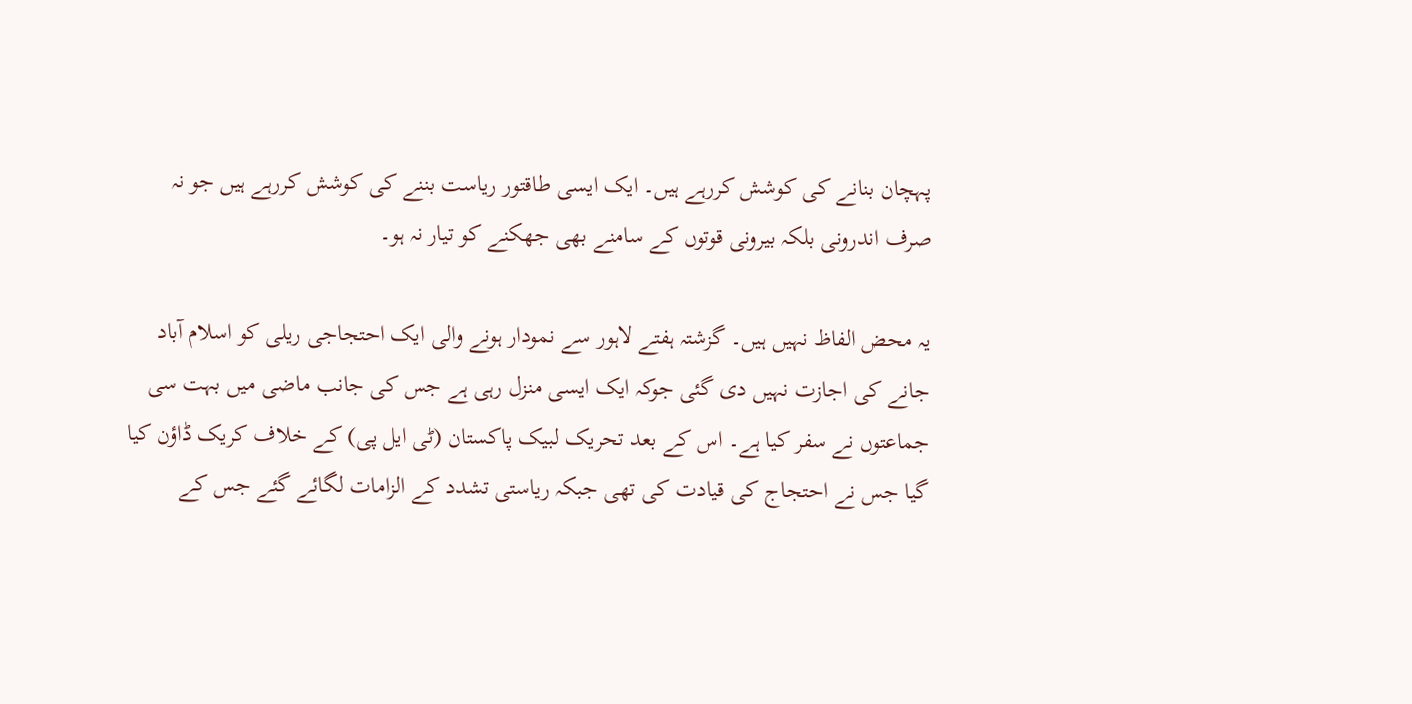پہچان بنانے کی کوشش کررہے ہیں۔ ایک ایسی طاقتور ریاست بننے کی کوشش کررہے ہیں جو نہ صرف اندرونی بلکہ بیرونی قوتوں کے سامنے بھی جھکنے کو تیار نہ ہو۔

یہ محض الفاظ نہیں ہیں۔ گزشتہ ہفتے لاہور سے نمودار ہونے والی ایک احتجاجی ریلی کو اسلام آباد جانے کی اجازت نہیں دی گئی جوکہ ایک ایسی منزل رہی ہے جس کی جانب ماضی میں بہت سی جماعتوں نے سفر کیا ہے۔ اس کے بعد تحریک لبیک پاکستان (ٹی ایل پی) کے خلاف کریک ڈاؤن کیا گیا جس نے احتجاج کی قیادت کی تھی جبکہ ریاستی تشدد کے الزامات لگائے گئے جس کے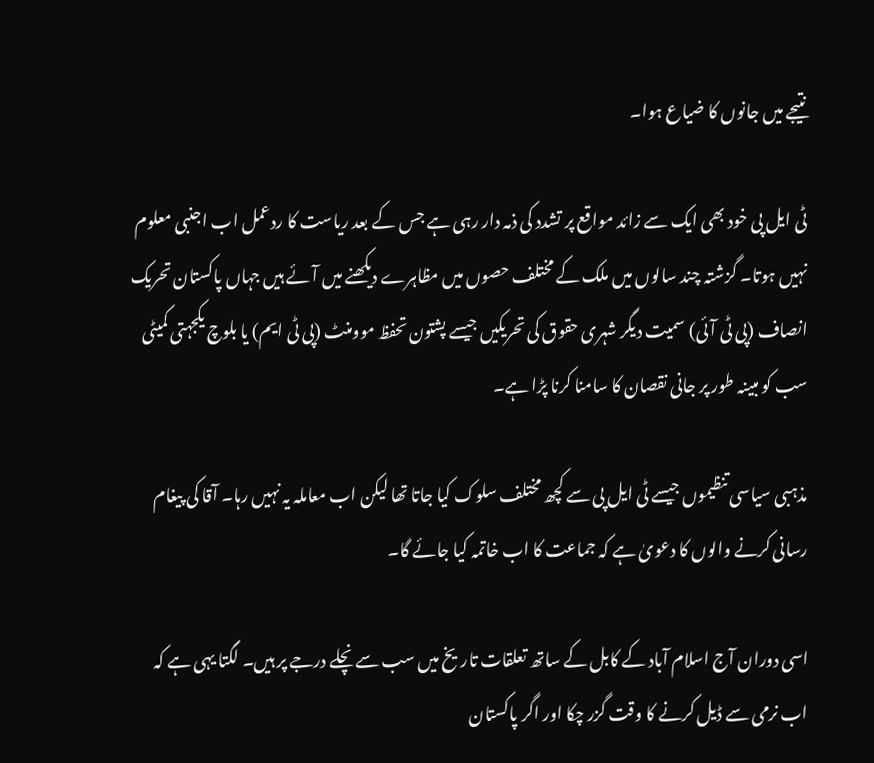نتیجے میں جانوں کا ضیاع ہوا۔

ٹی ایل پی خود بھی ایک سے زائد مواقع پر تشدد کی ذمہ دار رہی ہے جس کے بعد ریاست کا ردعمل اب اجنبی معلوم نہیں ہوتا۔ گزشتہ چند سالوں میں ملک کے مختلف حصوں میں مظاہرے دیکھنے میں آئے ہیں جہاں پاکستان تحریک انصاف (پی ٹی آئی) سمیت دیگر شہری حقوق کی تحریکیں جیسے پشتون تحفظ موومنٹ (پی ٹی ایم) یا بلوچ یکجہتی کمیٹی سب کو مبینہ طور پر جانی نقصان کا سامنا کرنا پڑا ہے۔

مذہبی سیاسی تنظیموں جیسے ٹی ایل پی سے کچھ مختلف سلوک کیا جاتا تھا لیکن اب معاملہ یہ نہیں رہا۔ آقا کی پیغام رسانی کرنے والوں کا دعویٰ ہے کہ جماعت کا اب خاتمہ کیا جائے گا۔

اسی دوران آج اسلام آباد کے کابل کے ساتھ تعلقات تاریخ میں سب سے نچلے درجے پر ہیں۔ لگتا یہی ہے کہ اب نرمی سے ڈیل کرنے کا وقت گزر چکا اور اگر پاکستان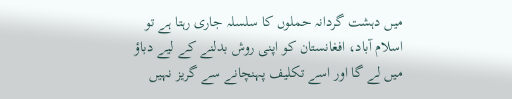میں دہشت گردانہ حملوں کا سلسلہ جاری رہتا ہے تو اسلام آباد، افغانستان کو اپنی روش بدلنے کے لیے دباؤ میں لے گا اور اسے تکلیف پہنچانے سے گریز نہیں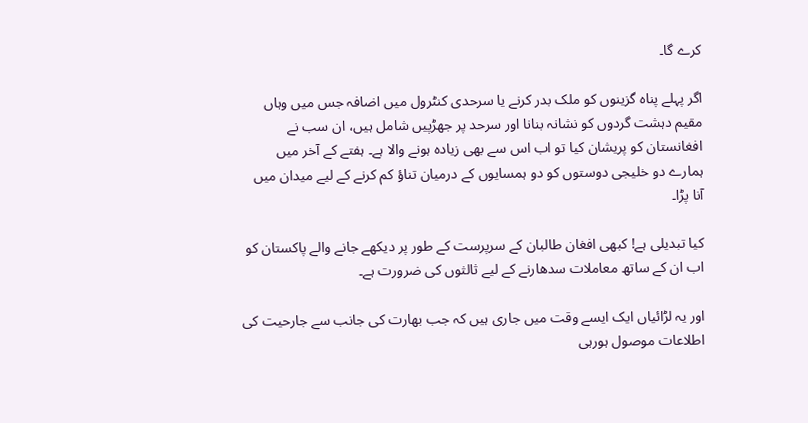کرے گا۔

اگر پہلے پناہ گزینوں کو ملک بدر کرنے یا سرحدی کنٹرول میں اضافہ جس میں وہاں مقیم دہشت گردوں کو نشانہ بنانا اور سرحد پر جھڑپیں شامل ہیں، ان سب نے افغانستان کو پریشان کیا تو اب اس سے بھی زیادہ ہونے والا ہے۔ ہفتے کے آخر میں ہمارے دو خلیجی دوستوں کو دو ہمسایوں کے درمیان تناؤ کم کرنے کے لیے میدان میں آنا پڑا۔

کیا تبدیلی ہے! کبھی افغان طالبان کے سرپرست کے طور پر دیکھے جانے والے پاکستان کو اب ان کے ساتھ معاملات سدھارنے کے لیے ثالثوں کی ضرورت ہے۔

اور یہ لڑائیاں ایک ایسے وقت میں جاری ہیں کہ جب بھارت کی جانب سے جارحیت کی اطلاعات موصول ہورہی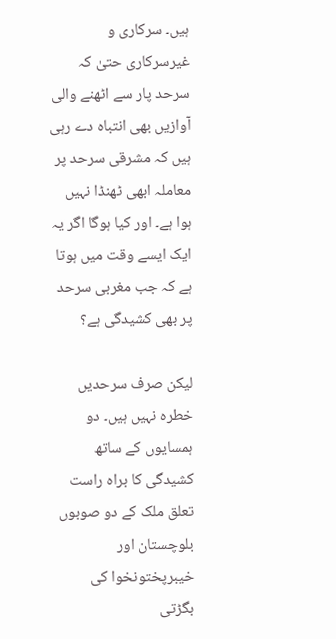ہیں۔ سرکاری و غیرسرکاری حتیٰ کہ سرحد پار سے اٹھنے والی آوازیں بھی انتباہ دے رہی ہیں کہ مشرقی سرحد پر معاملہ ابھی ٹھنڈا نہیں ہوا ہے۔ اور کیا ہوگا اگر یہ ایک ایسے وقت میں ہوتا ہے کہ جب مغربی سرحد پر بھی کشیدگی ہے؟

لیکن صرف سرحدیں خطرہ نہیں ہیں۔ دو ہمسایوں کے ساتھ کشیدگی کا براہ راست تعلق ملک کے دو صوبوں بلوچستان اور خیبرپختونخوا کی بگڑتی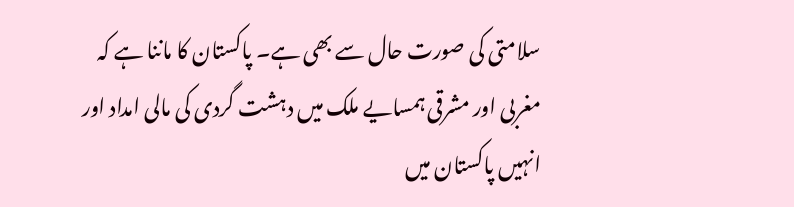سلامتی کی صورت حال سے بھی ہے۔ پاکستان کا ماننا ہے کہ مغربی اور مشرقی ہمسایے ملک میں دہشت گردی کی مالی امداد اور انہیں پاکستان میں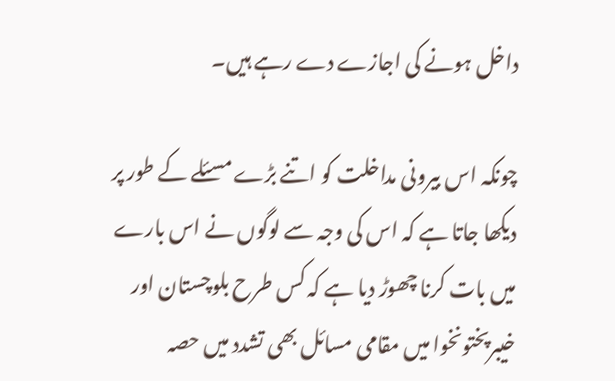داخل ہونے کی اجازے دے رہے ہیں۔

چونکہ اس بیرونی مداخلت کو اتنے بڑے مسئلے کے طور پر دیکھا جاتا ہے کہ اس کی وجہ سے لوگوں نے اس بارے میں بات کرنا چھوڑ دیا ہے کہ کس طرح بلوچستان اور خیبرپختونخوا میں مقامی مسائل بھی تشدد میں حصہ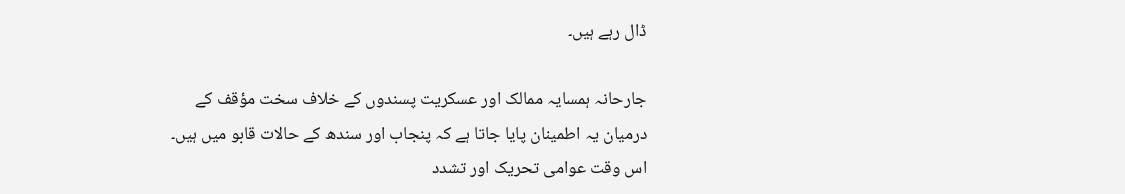ڈال رہے ہیں۔

جارحانہ ہمسایہ ممالک اور عسکریت پسندوں کے خلاف سخت مؤقف کے درمیان یہ اطمینان پایا جاتا ہے کہ پنجاب اور سندھ کے حالات قابو میں ہیں۔ اس وقت عوامی تحریک اور تشدد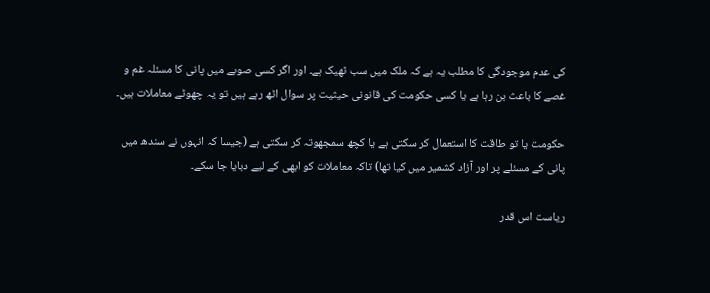کی عدم موجودگی کا مطلب یہ ہے کہ ملک میں سب ٹھیک ہے۔ اور اگر کسی صوبے میں پانی کا مسئلہ غم و غصے کا باعث بن رہا ہے یا کسی حکومت کی قانونی حیثیت پر سوال اٹھ رہے ہیں تو یہ چھوٹے معاملات ہیں۔

حکومت یا تو طاقت کا استعمال کر سکتی ہے یا کچھ سمجھوتہ کر سکتی ہے (جیسا کہ انہوں نے سندھ میں پانی کے مسئلے پر اور آزاد کشمیر میں کیا تھا) تاکہ معاملات کو ابھی کے لیے دبایا جا سکے۔

ریاست اس قدر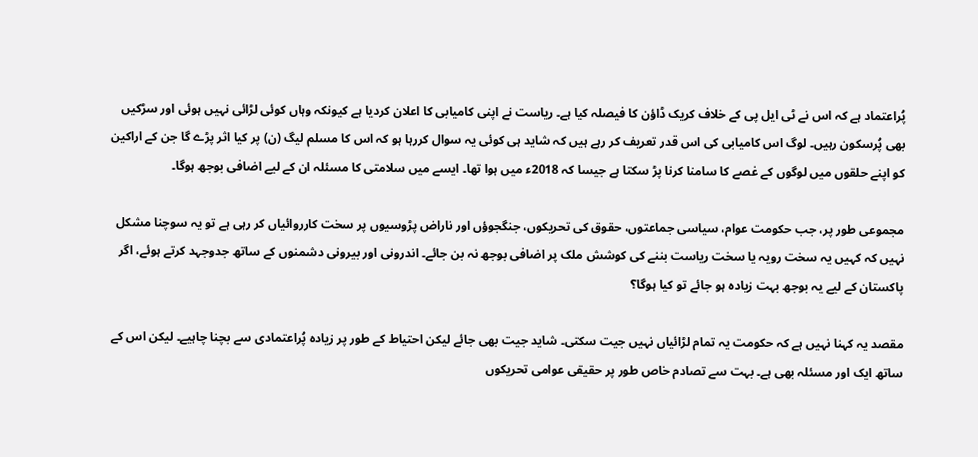پُراعتماد ہے کہ اس نے ٹی ایل پی کے خلاف کریک ڈاؤن کا فیصلہ کیا ہے۔ ریاست نے اپنی کامیابی کا اعلان کردیا ہے کیونکہ وہاں کوئی لڑائی نہیں ہوئی اور سڑکیں بھی پُرسکون رہیں۔ لوگ اس کامیابی کی اس قدر تعریف کر رہے ہیں کہ شاید ہی کوئی یہ سوال کررہا ہو کہ اس کا مسلم لیگ (ن) پر کیا اثر پڑے گا جن کے اراکین کو اپنے حلقوں میں لوگوں کے غصے کا سامنا کرنا پڑ سکتا ہے جیسا کہ 2018ء میں ہوا تھا۔ ایسے میں سلامتی کا مسئلہ ان کے لیے اضافی بوجھ ہوگا۔

مجموعی طور پر، جب حکومت عوام، سیاسی جماعتوں، حقوق کی تحریکوں، جنگجوؤں اور ناراض پڑوسیوں پر سخت کارروائیاں کر رہی ہے تو یہ سوچنا مشکل نہیں کہ کہیں یہ سخت رویہ یا سخت ریاست بننے کی کوشش ملک پر اضافی بوجھ نہ بن جائے۔ اندرونی اور بیرونی دشمنوں کے ساتھ جدوجہد کرتے ہوئے، اگر پاکستان کے لیے یہ بوجھ بہت زیادہ ہو جائے تو کیا ہوگا؟

مقصد یہ کہنا نہیں ہے کہ حکومت یہ تمام لڑائیاں نہیں جیت سکتی۔ شاید جیت بھی جائے لیکن احتیاط کے طور پر زیادہ پُراعتمادی سے بچنا چاہیے۔ لیکن اس کے ساتھ ایک اور مسئلہ بھی ہے۔ بہت سے تصادم خاص طور پر حقیقی عوامی تحریکوں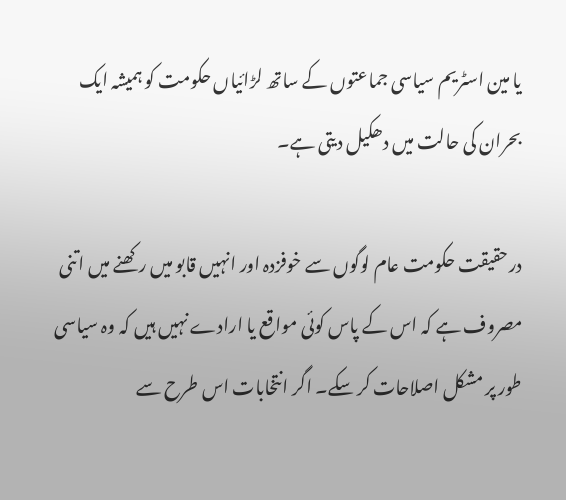یا مین اسٹریم سیاسی جماعتوں کے ساتھ لڑائیاں حکومت کو ہمیشہ ایک بحران کی حالت میں دھکیل دیتی ہے۔

درحقیقت حکومت عام لوگوں سے خوفزدہ اور انہیں قابو میں رکھنے میں اتنی مصروف ہے کہ اس کے پاس کوئی مواقع یا ارادے نہیں ہیں کہ وہ سیاسی طور پر مشکل اصلاحات کر سکے۔ اگر انتخابات اس طرح سے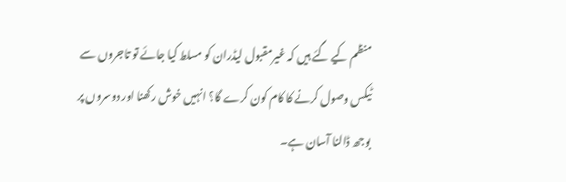منظم کیے گئے ہیں کہ غیرمقبول لیڈران کو مسلط کیا جائے تو تاجروں سے ٹیکس وصول کرنے کا کام کون کرے گا؟ انہیں خوش رکھنا اور دوسروں پر بوجھ ڈالنا آسان ہے۔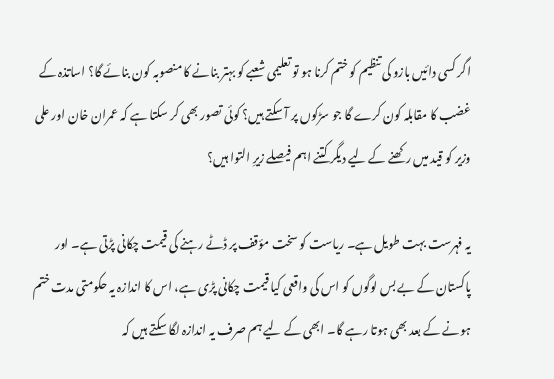اگر کسی دائیں بازو کی تنظیم کو ختم کرنا ہو تو تعلیمی شعبے کو بہتر بنانے کا منصوبہ کون بنائے گا؟ اساتذہ کے غضب کا مقابلہ کون کرے گا جو سڑکوں پر آ سکتے ہیں؟ کوئی تصور بھی کر سکتا ہے کہ عمران خان اور علی وزیر کو قید میں رکھنے کے لیے دیگر کتنے اہم فیصلے زیرِ التوا ہیں؟

یہ فہرست بہت طویل ہے۔ ریاست کو سخت مؤقف پر ڈٹے رہنے کی قیمت چکانی پڑتی ہے۔ اور پاکستان کے بے بس لوگوں کو اس کی واقعی کیا قیمت چکانی پڑی ہے، اس کا اندازہ یہ حکومتی مدت ختم ہونے کے بعد بھی ہوتا رہے گا۔ ابھی کے لیے ہم صرف یہ اندازہ لگا سکتے ہیں کہ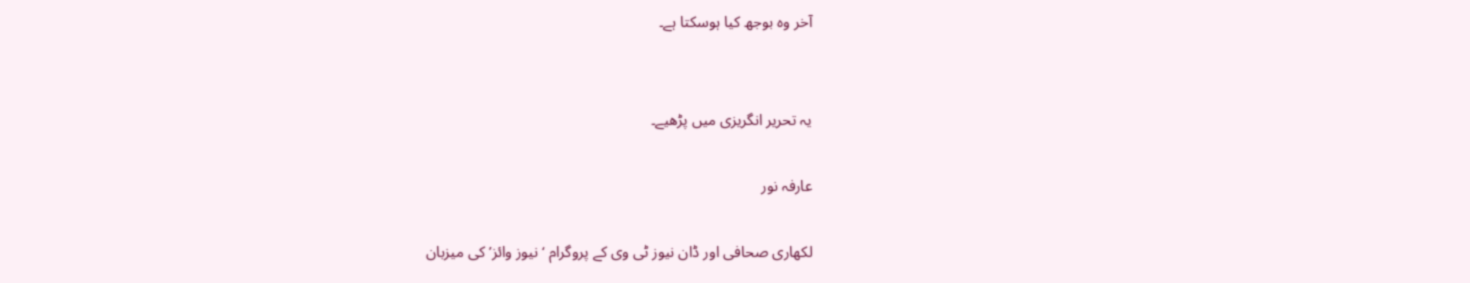آخر وہ بوجھ کیا ہوسکتا ہے۔


یہ تحریر انگریزی میں پڑھیے۔

عارفہ نور

لکھاری صحافی اور ڈان نیوز ٹی وی کے پروگرام ‘نیوز وائز’ کی میزبان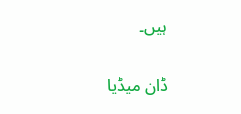ہیں۔

ڈان میڈیا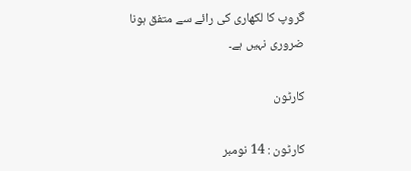گروپ کا لکھاری کی رائے سے متفق ہونا ضروری نہیں ہے۔

کارٹون

کارٹون : 14 نومبر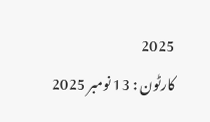2025
کارٹون : 13 نومبر 2025